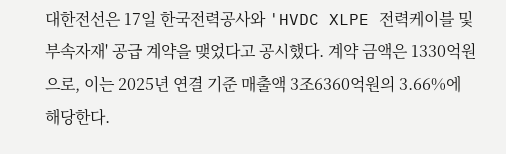대한전선은 17일 한국전력공사와 'HVDC XLPE 전력케이블 및 부속자재' 공급 계약을 맺었다고 공시했다. 계약 금액은 1330억원으로, 이는 2025년 연결 기준 매출액 3조6360억원의 3.66%에 해당한다.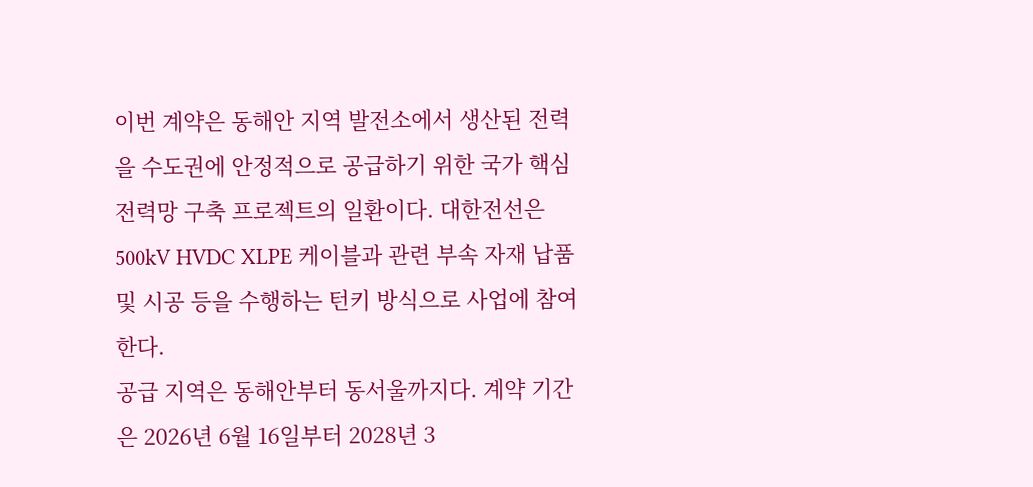이번 계약은 동해안 지역 발전소에서 생산된 전력을 수도권에 안정적으로 공급하기 위한 국가 핵심 전력망 구축 프로젝트의 일환이다. 대한전선은 500kV HVDC XLPE 케이블과 관련 부속 자재 납품 및 시공 등을 수행하는 턴키 방식으로 사업에 참여한다.
공급 지역은 동해안부터 동서울까지다. 계약 기간은 2026년 6월 16일부터 2028년 3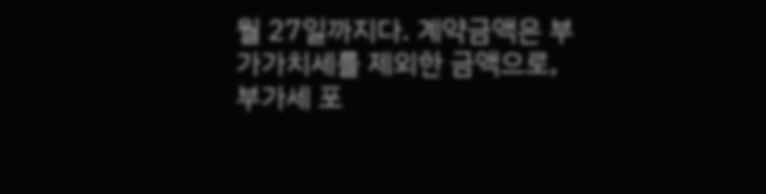월 27일까지다. 계약금액은 부가가치세를 제외한 금액으로, 부가세 포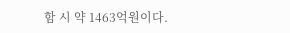함 시 약 1463억원이다.